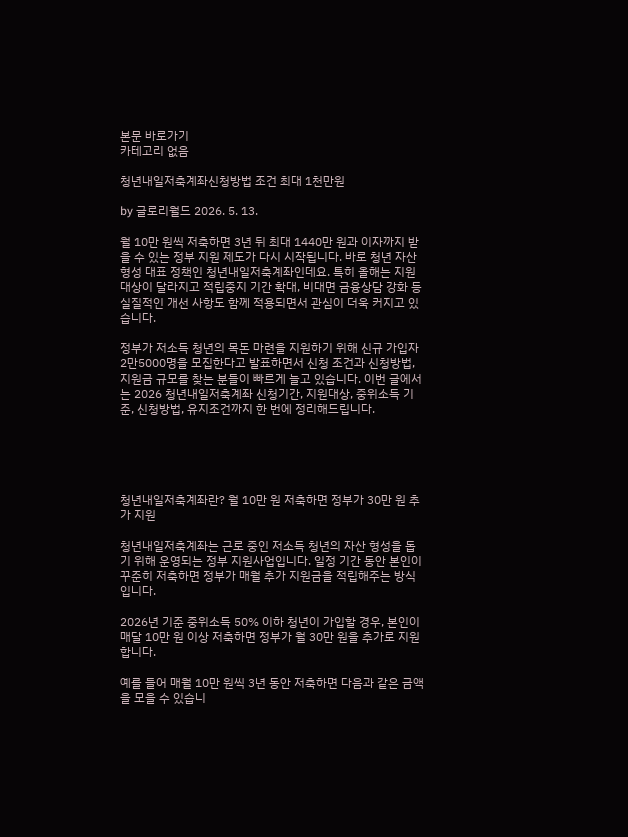본문 바로가기
카테고리 없음

청년내일저축계좌신청방법 조건 최대 1천만원

by 글로리월드 2026. 5. 13.

월 10만 원씩 저축하면 3년 뒤 최대 1440만 원과 이자까지 받을 수 있는 정부 지원 제도가 다시 시작됩니다. 바로 청년 자산형성 대표 정책인 청년내일저축계좌인데요. 특히 올해는 지원 대상이 달라지고 적립중지 기간 확대, 비대면 금융상담 강화 등 실질적인 개선 사항도 함께 적용되면서 관심이 더욱 커지고 있습니다.

정부가 저소득 청년의 목돈 마련을 지원하기 위해 신규 가입자 2만5000명을 모집한다고 발표하면서 신청 조건과 신청방법, 지원금 규모를 찾는 분들이 빠르게 늘고 있습니다. 이번 글에서는 2026 청년내일저축계좌 신청기간, 지원대상, 중위소득 기준, 신청방법, 유지조건까지 한 번에 정리해드립니다.





청년내일저축계좌란? 월 10만 원 저축하면 정부가 30만 원 추가 지원

청년내일저축계좌는 근로 중인 저소득 청년의 자산 형성을 돕기 위해 운영되는 정부 지원사업입니다. 일정 기간 동안 본인이 꾸준히 저축하면 정부가 매월 추가 지원금을 적립해주는 방식입니다.

2026년 기준 중위소득 50% 이하 청년이 가입할 경우, 본인이 매달 10만 원 이상 저축하면 정부가 월 30만 원을 추가로 지원합니다.

예를 들어 매월 10만 원씩 3년 동안 저축하면 다음과 같은 금액을 모을 수 있습니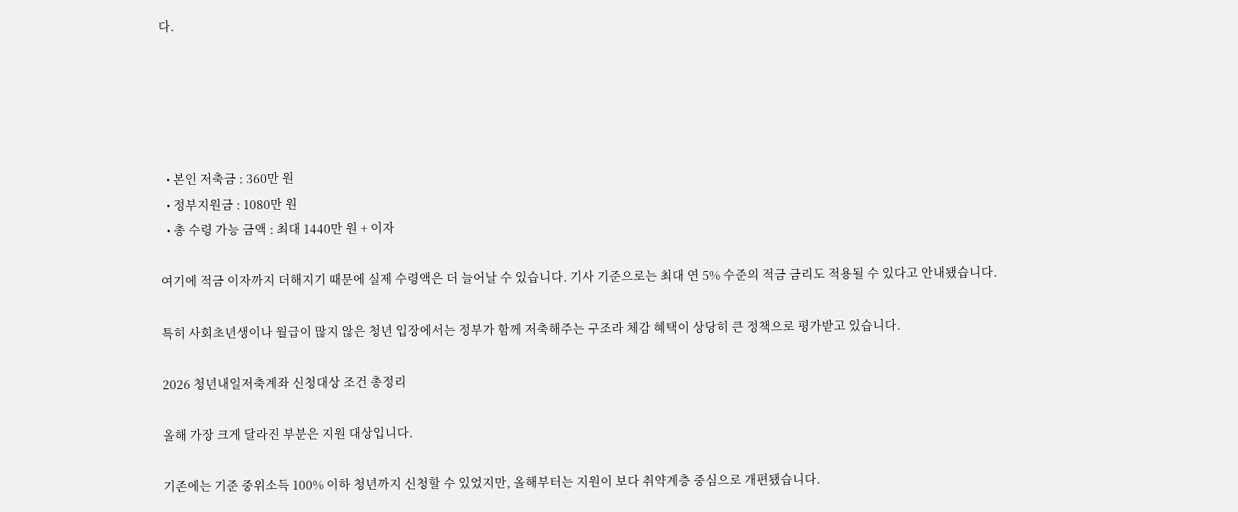다.





  • 본인 저축금 : 360만 원
  • 정부지원금 : 1080만 원
  • 총 수령 가능 금액 : 최대 1440만 원 + 이자

여기에 적금 이자까지 더해지기 때문에 실제 수령액은 더 늘어날 수 있습니다. 기사 기준으로는 최대 연 5% 수준의 적금 금리도 적용될 수 있다고 안내됐습니다.

특히 사회초년생이나 월급이 많지 않은 청년 입장에서는 정부가 함께 저축해주는 구조라 체감 혜택이 상당히 큰 정책으로 평가받고 있습니다.

2026 청년내일저축계좌 신청대상 조건 총정리

올해 가장 크게 달라진 부분은 지원 대상입니다.

기존에는 기준 중위소득 100% 이하 청년까지 신청할 수 있었지만, 올해부터는 지원이 보다 취약계층 중심으로 개편됐습니다.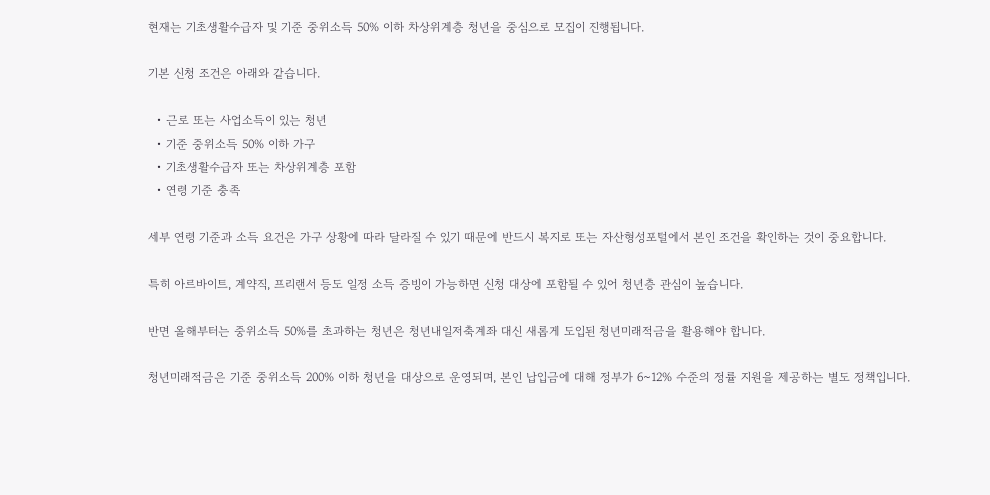현재는 기초생활수급자 및 기준 중위소득 50% 이하 차상위계층 청년을 중심으로 모집이 진행됩니다.

기본 신청 조건은 아래와 같습니다.

  • 근로 또는 사업소득이 있는 청년
  • 기준 중위소득 50% 이하 가구
  • 기초생활수급자 또는 차상위계층 포함
  • 연령 기준 충족

세부 연령 기준과 소득 요건은 가구 상황에 따라 달라질 수 있기 때문에 반드시 복지로 또는 자산형성포털에서 본인 조건을 확인하는 것이 중요합니다.

특히 아르바이트, 계약직, 프리랜서 등도 일정 소득 증빙이 가능하면 신청 대상에 포함될 수 있어 청년층 관심이 높습니다.

반면 올해부터는 중위소득 50%를 초과하는 청년은 청년내일저축계좌 대신 새롭게 도입된 청년미래적금을 활용해야 합니다.

청년미래적금은 기준 중위소득 200% 이하 청년을 대상으로 운영되며, 본인 납입금에 대해 정부가 6~12% 수준의 정률 지원을 제공하는 별도 정책입니다.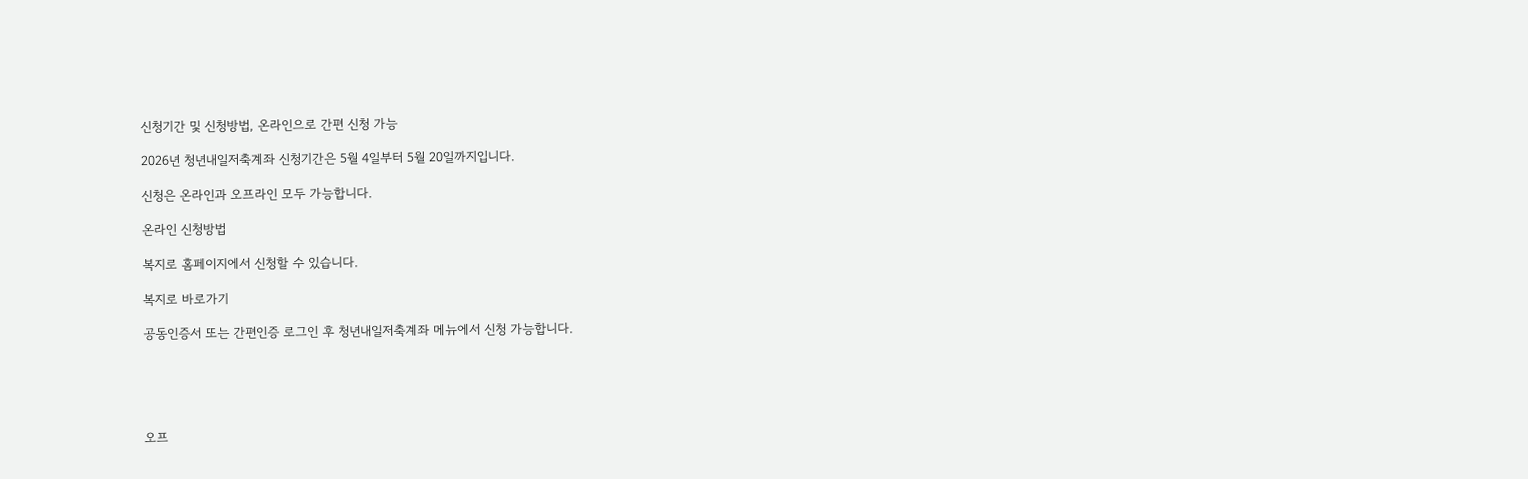신청기간 및 신청방법, 온라인으로 간편 신청 가능

2026년 청년내일저축계좌 신청기간은 5월 4일부터 5월 20일까지입니다.

신청은 온라인과 오프라인 모두 가능합니다.

온라인 신청방법

복지로 홈페이지에서 신청할 수 있습니다.

복지로 바로가기

공동인증서 또는 간편인증 로그인 후 청년내일저축계좌 메뉴에서 신청 가능합니다.





오프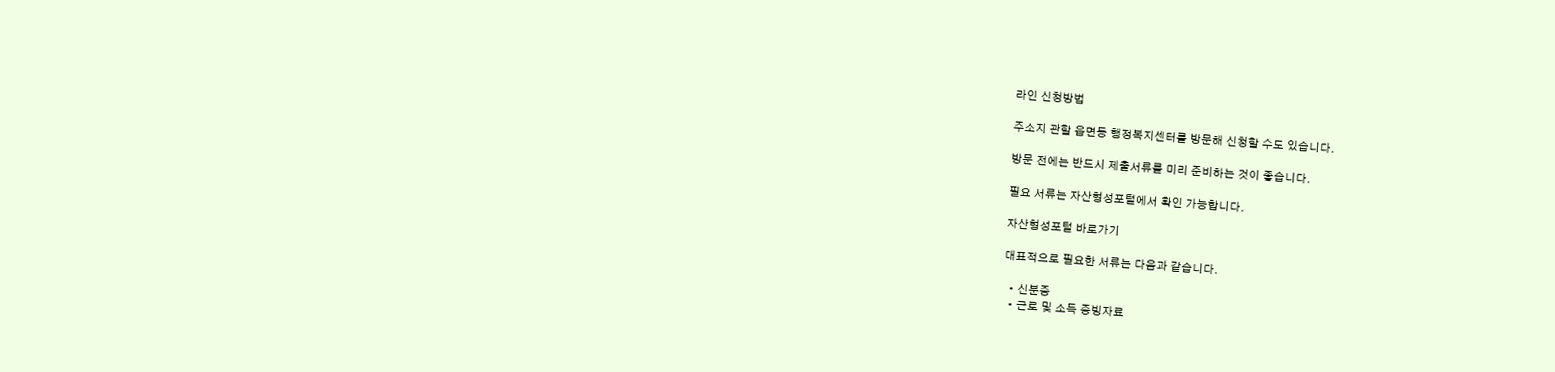라인 신청방법

주소지 관할 읍면동 행정복지센터를 방문해 신청할 수도 있습니다.

방문 전에는 반드시 제출서류를 미리 준비하는 것이 좋습니다.

필요 서류는 자산형성포털에서 확인 가능합니다.

자산형성포털 바로가기

대표적으로 필요한 서류는 다음과 같습니다.

  • 신분증
  • 근로 및 소득 증빙자료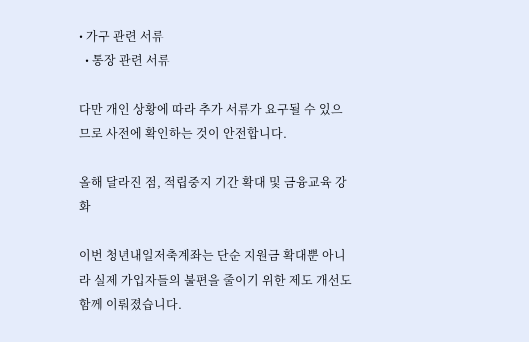• 가구 관련 서류
  • 통장 관련 서류

다만 개인 상황에 따라 추가 서류가 요구될 수 있으므로 사전에 확인하는 것이 안전합니다.

올해 달라진 점, 적립중지 기간 확대 및 금융교육 강화

이번 청년내일저축계좌는 단순 지원금 확대뿐 아니라 실제 가입자들의 불편을 줄이기 위한 제도 개선도 함께 이뤄졌습니다.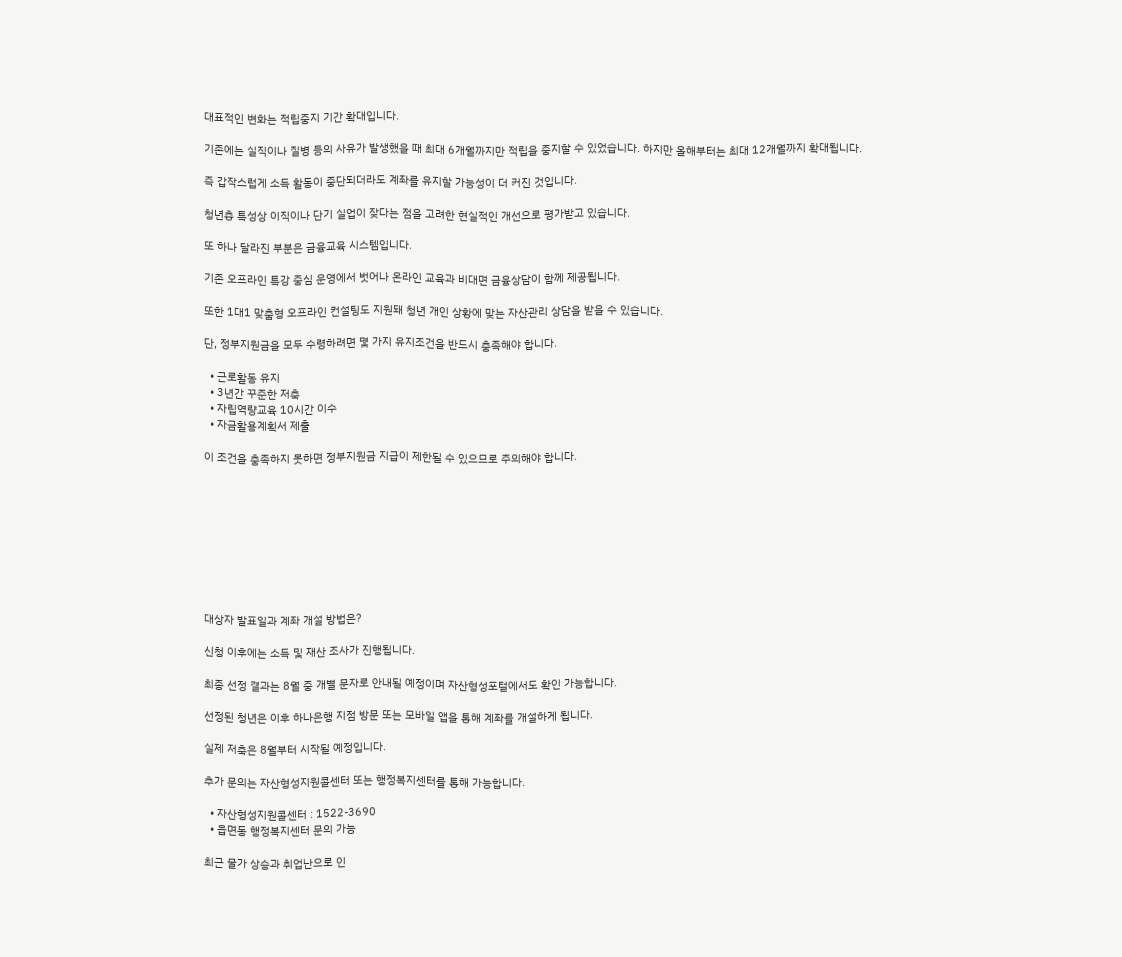대표적인 변화는 적립중지 기간 확대입니다.

기존에는 실직이나 질병 등의 사유가 발생했을 때 최대 6개월까지만 적립을 중지할 수 있었습니다. 하지만 올해부터는 최대 12개월까지 확대됩니다.

즉 갑작스럽게 소득 활동이 중단되더라도 계좌를 유지할 가능성이 더 커진 것입니다.

청년층 특성상 이직이나 단기 실업이 잦다는 점을 고려한 현실적인 개선으로 평가받고 있습니다.

또 하나 달라진 부분은 금융교육 시스템입니다.

기존 오프라인 특강 중심 운영에서 벗어나 온라인 교육과 비대면 금융상담이 함께 제공됩니다.

또한 1대1 맞춤형 오프라인 컨설팅도 지원돼 청년 개인 상황에 맞는 자산관리 상담을 받을 수 있습니다.

단, 정부지원금을 모두 수령하려면 몇 가지 유지조건을 반드시 충족해야 합니다.

  • 근로활동 유지
  • 3년간 꾸준한 저축
  • 자립역량교육 10시간 이수
  • 자금활용계획서 제출

이 조건을 충족하지 못하면 정부지원금 지급이 제한될 수 있으므로 주의해야 합니다.









대상자 발표일과 계좌 개설 방법은?

신청 이후에는 소득 및 재산 조사가 진행됩니다.

최종 선정 결과는 8월 중 개별 문자로 안내될 예정이며 자산형성포털에서도 확인 가능합니다.

선정된 청년은 이후 하나은행 지점 방문 또는 모바일 앱을 통해 계좌를 개설하게 됩니다.

실제 저축은 8월부터 시작될 예정입니다.

추가 문의는 자산형성지원콜센터 또는 행정복지센터를 통해 가능합니다.

  • 자산형성지원콜센터 : 1522-3690
  • 읍면동 행정복지센터 문의 가능

최근 물가 상승과 취업난으로 인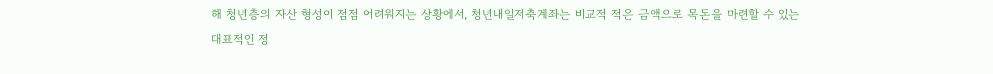해 청년층의 자산 형성이 점점 어려워지는 상황에서, 청년내일저축계좌는 비교적 적은 금액으로 목돈을 마련할 수 있는 대표적인 정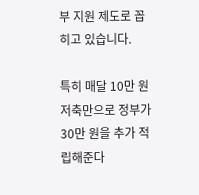부 지원 제도로 꼽히고 있습니다.

특히 매달 10만 원 저축만으로 정부가 30만 원을 추가 적립해준다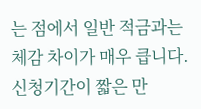는 점에서 일반 적금과는 체감 차이가 매우 큽니다. 신청기간이 짧은 만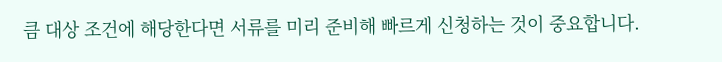큼 대상 조건에 해당한다면 서류를 미리 준비해 빠르게 신청하는 것이 중요합니다.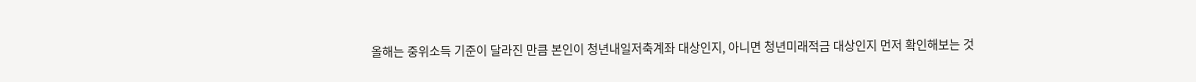올해는 중위소득 기준이 달라진 만큼 본인이 청년내일저축계좌 대상인지, 아니면 청년미래적금 대상인지 먼저 확인해보는 것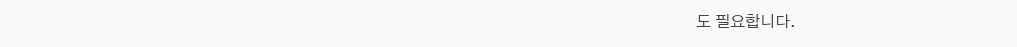도 필요합니다.